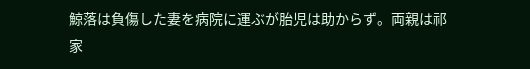鯨落は負傷した妻を病院に運ぶが胎児は助からず。両親は祁家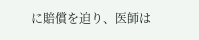に賠償を迫り、医師は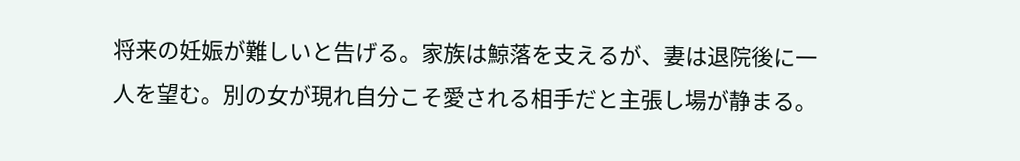将来の妊娠が難しいと告げる。家族は鯨落を支えるが、妻は退院後に一人を望む。別の女が現れ自分こそ愛される相手だと主張し場が静まる。